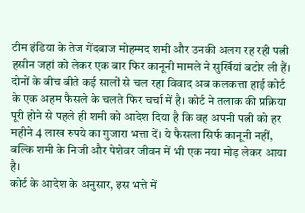टीम इंडिया के तेज गेंदबाज मोहम्मद शमी और उनकी अलग रह रही पत्नी हसीन जहां को लेकर एक बार फिर कानूनी मामले ने सुर्खियां बटोर ली हैं। दोनों के बीच बीते कई सालों से चल रहा विवाद अब कलकत्ता हाई कोर्ट के एक अहम फैसले के चलते फिर चर्चा में है। कोर्ट ने तलाक की प्रक्रिया पूरी होने से पहले ही शमी को आदेश दिया है कि वह अपनी पत्नी को हर महीने 4 लाख रुपये का गुजारा भत्ता दें। ये फैसला सिर्फ कानूनी नहीं, बल्कि शमी के निजी और पेशेवर जीवन में भी एक नया मोड़ लेकर आया है।
कोर्ट के आदेश के अनुसार, इस भत्ते में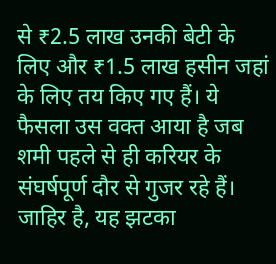से ₹2.5 लाख उनकी बेटी के लिए और ₹1.5 लाख हसीन जहां के लिए तय किए गए हैं। ये फैसला उस वक्त आया है जब शमी पहले से ही करियर के संघर्षपूर्ण दौर से गुजर रहे हैं। जाहिर है, यह झटका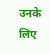उनके लिए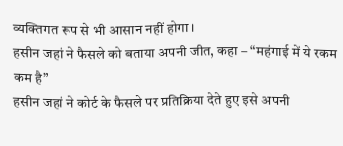व्यक्तिगत रूप से भी आसान नहीं होगा।
हसीन जहां ने फैसले को बताया अपनी जीत, कहा – “महंगाई में ये रकम कम है”
हसीन जहां ने कोर्ट के फैसले पर प्रतिक्रिया देते हुए इसे अपनी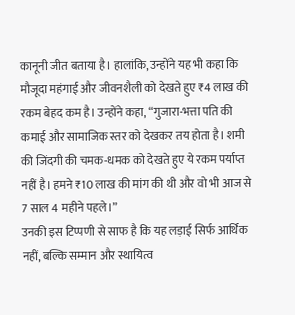कानूनी जीत बताया है। हालांकि, उन्होंने यह भी कहा कि मौजूदा महंगाई और जीवनशैली को देखते हुए ₹4 लाख की रकम बेहद कम है। उन्होंने कहा, “गुजारा-भत्ता पति की कमाई और सामाजिक स्तर को देखकर तय होता है। शमी की जिंदगी की चमक-धमक को देखते हुए ये रकम पर्याप्त नहीं है। हमने ₹10 लाख की मांग की थी और वो भी आज से 7 साल 4 महीने पहले।”
उनकी इस टिप्पणी से साफ है कि यह लड़ाई सिर्फ आर्थिक नहीं, बल्कि सम्मान और स्थायित्व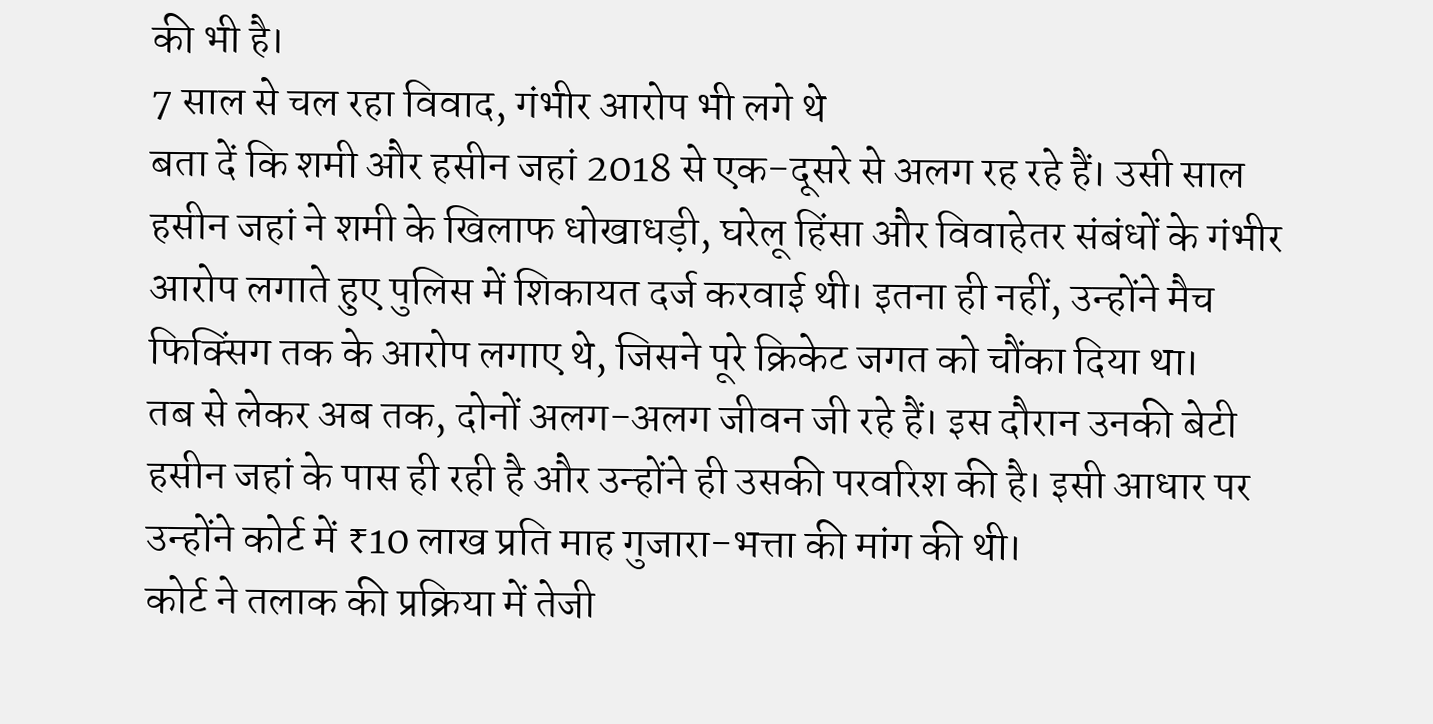की भी है।
7 साल से चल रहा विवाद, गंभीर आरोप भी लगे थे
बता दें कि शमी और हसीन जहां 2018 से एक-दूसरे से अलग रह रहे हैं। उसी साल हसीन जहां ने शमी के खिलाफ धोखाधड़ी, घरेलू हिंसा और विवाहेतर संबंधों के गंभीर आरोप लगाते हुए पुलिस में शिकायत दर्ज करवाई थी। इतना ही नहीं, उन्होंने मैच फिक्सिंग तक के आरोप लगाए थे, जिसने पूरे क्रिकेट जगत को चौंका दिया था।
तब से लेकर अब तक, दोनों अलग-अलग जीवन जी रहे हैं। इस दौरान उनकी बेटी हसीन जहां के पास ही रही है और उन्होंने ही उसकी परवरिश की है। इसी आधार पर उन्होंने कोर्ट में ₹10 लाख प्रति माह गुजारा-भत्ता की मांग की थी।
कोर्ट ने तलाक की प्रक्रिया में तेजी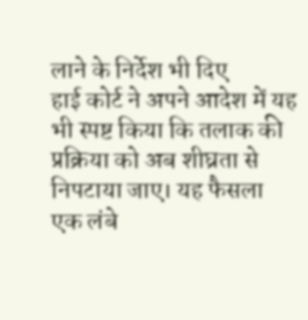लाने के निर्देश भी दिए
हाई कोर्ट ने अपने आदेश में यह भी स्पष्ट किया कि तलाक की प्रक्रिया को अब शीघ्रता से निपटाया जाए। यह फैसला एक लंबे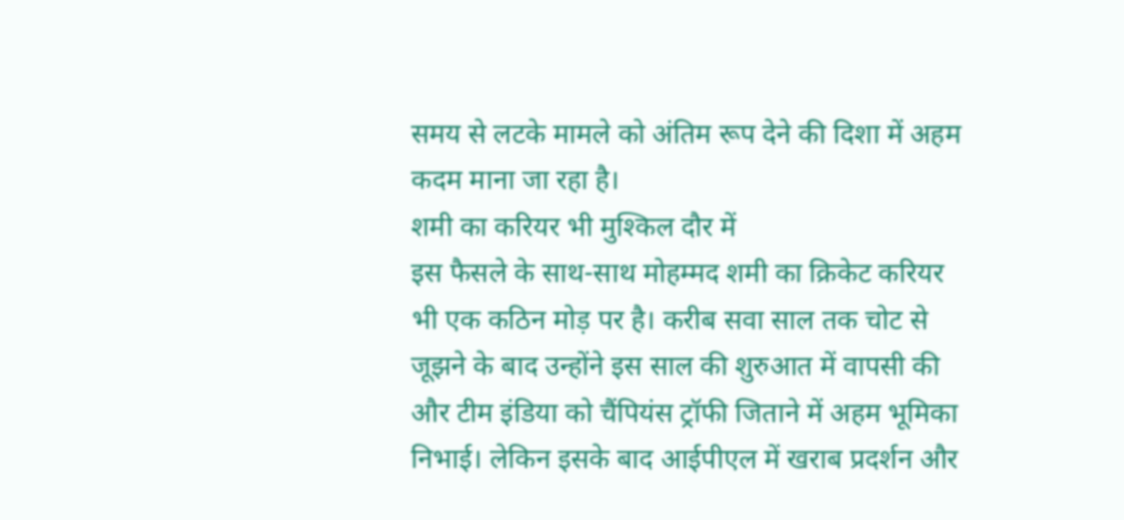समय से लटके मामले को अंतिम रूप देने की दिशा में अहम कदम माना जा रहा है।
शमी का करियर भी मुश्किल दौर में
इस फैसले के साथ-साथ मोहम्मद शमी का क्रिकेट करियर भी एक कठिन मोड़ पर है। करीब सवा साल तक चोट से जूझने के बाद उन्होंने इस साल की शुरुआत में वापसी की और टीम इंडिया को चैंपियंस ट्रॉफी जिताने में अहम भूमिका निभाई। लेकिन इसके बाद आईपीएल में खराब प्रदर्शन और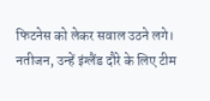फिटनेस को लेकर सवाल उठने लगे। नतीजन, उन्हें इंग्लैंड दौरे के लिए टीम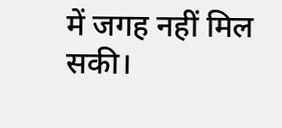में जगह नहीं मिल सकी।